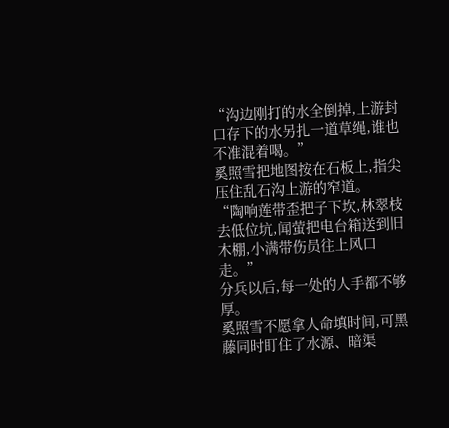“沟边刚打的水全倒掉,上游封口存下的水另扎一道草绳,谁也不准混着喝。”
奚照雪把地图按在石板上,指尖压住乱石沟上游的窄道。
“陶响莲带歪把子下坎,林翠枝去低位坑,闻萤把电台箱送到旧木棚,小满带伤员往上风口走。”
分兵以后,每一处的人手都不够厚。
奚照雪不愿拿人命填时间,可黑藤同时盯住了水源、暗渠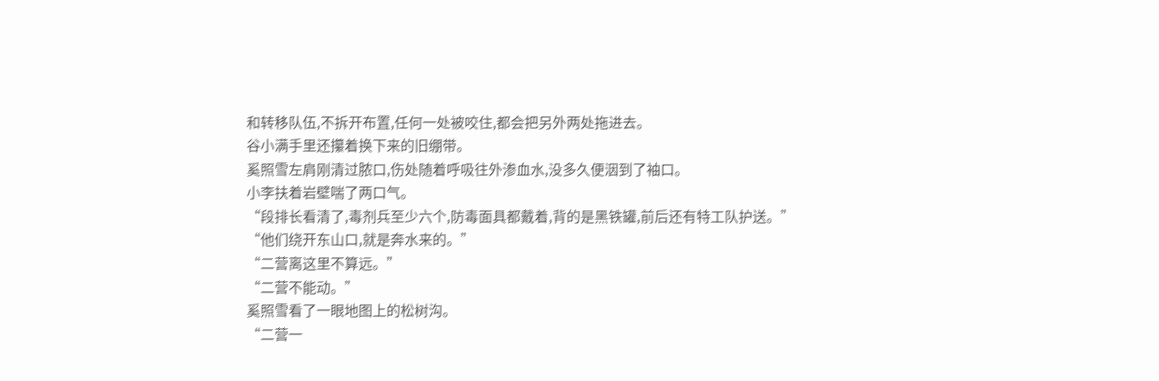和转移队伍,不拆开布置,任何一处被咬住,都会把另外两处拖进去。
谷小满手里还攥着换下来的旧绷带。
奚照雪左肩刚清过脓口,伤处随着呼吸往外渗血水,没多久便洇到了袖口。
小李扶着岩壁喘了两口气。
“段排长看清了,毒剂兵至少六个,防毒面具都戴着,背的是黑铁罐,前后还有特工队护送。”
“他们绕开东山口,就是奔水来的。”
“二营离这里不算远。”
“二营不能动。”
奚照雪看了一眼地图上的松树沟。
“二营一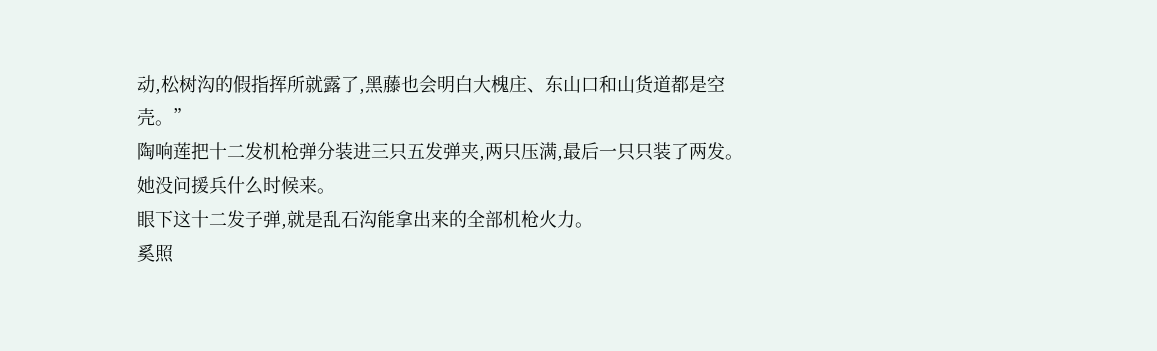动,松树沟的假指挥所就露了,黑藤也会明白大槐庄、东山口和山货道都是空壳。”
陶响莲把十二发机枪弹分装进三只五发弹夹,两只压满,最后一只只装了两发。
她没问援兵什么时候来。
眼下这十二发子弹,就是乱石沟能拿出来的全部机枪火力。
奚照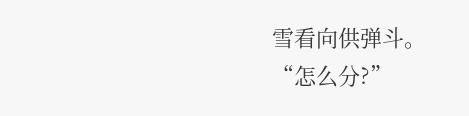雪看向供弹斗。
“怎么分?”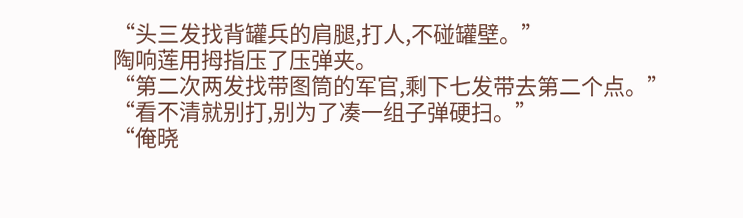“头三发找背罐兵的肩腿,打人,不碰罐壁。”
陶响莲用拇指压了压弹夹。
“第二次两发找带图筒的军官,剩下七发带去第二个点。”
“看不清就别打,别为了凑一组子弹硬扫。”
“俺晓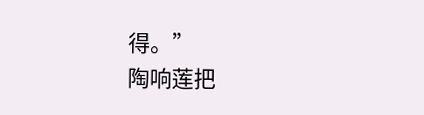得。”
陶响莲把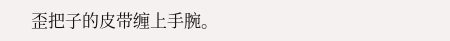歪把子的皮带缠上手腕。